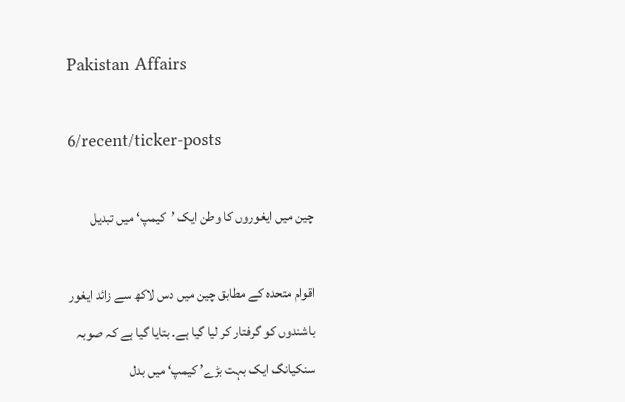Pakistan Affairs

6/recent/ticker-posts

چین میں ایغوروں کا وطن ایک ’کیمپ‘ میں تبدیل

اقوام متحدہ کے مطابق چین میں دس لاکھ سے زائد ایغور باشندوں کو گرفتار کر لیا گیا ہے۔ بتایا گیا ہے کہ صوبہ سنکیانگ ایک بہت بڑے’ کیمپ‘ میں بدل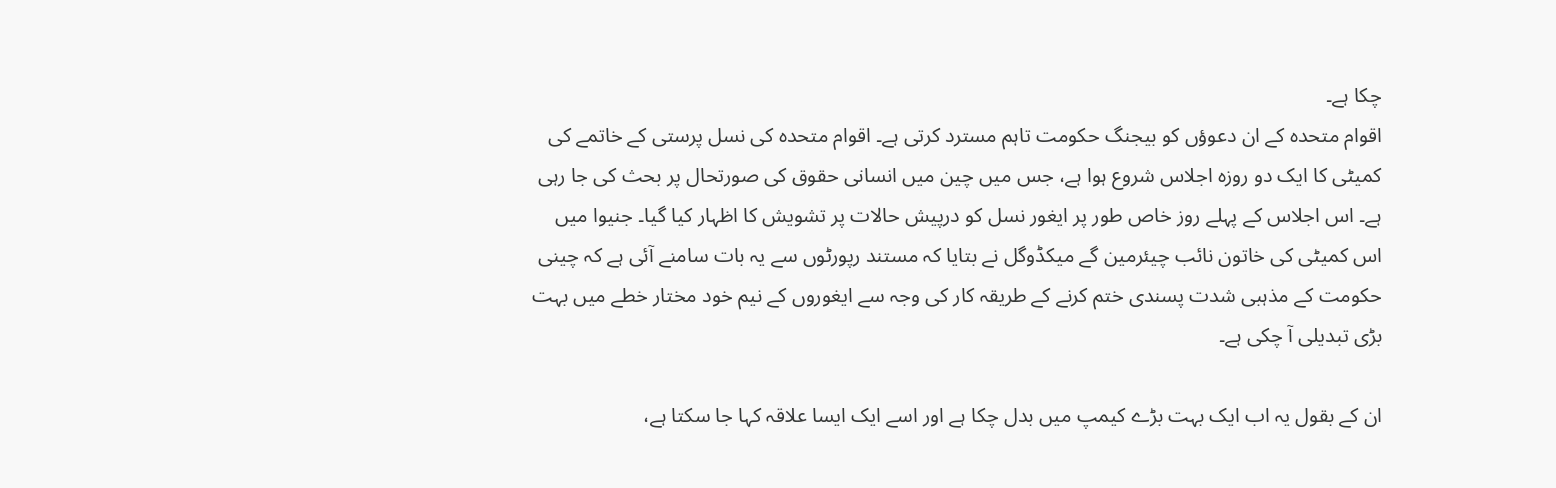چکا ہے۔
اقوام متحدہ کے ان دعوؤں کو بیجنگ حکومت تاہم مسترد کرتی ہے۔ اقوام متحدہ کی نسل پرستی کے خاتمے کی کمیٹی کا ایک دو روزہ اجلاس شروع ہوا ہے، جس میں چین میں انسانی حقوق کی صورتحال پر بحث کی جا رہی ہے۔ اس اجلاس کے پہلے روز خاص طور پر ایغور نسل کو درپیش حالات پر تشویش کا اظہار کیا گیا۔ جنیوا میں اس کمیٹی کی خاتون نائب چیئرمین گے میکڈوگل نے بتایا کہ مستند رپورٹوں سے یہ بات سامنے آئی ہے کہ چینی حکومت کے مذہبی شدت پسندی ختم کرنے کے طریقہ کار کی وجہ سے ایغوروں کے نیم خود مختار خطے میں بہت بڑی تبدیلی آ چکی ہے۔

ان کے بقول یہ اب ایک بہت بڑے کیمپ میں بدل چکا ہے اور اسے ایک ایسا علاقہ کہا جا سکتا ہے،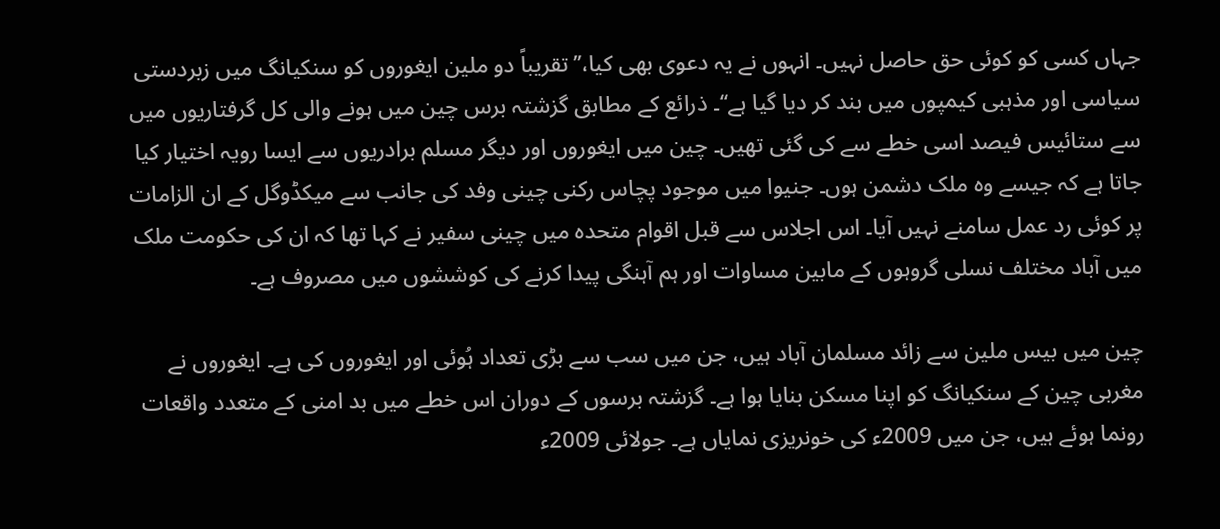جہاں کسی کو کوئی حق حاصل نہیں۔ انہوں نے یہ دعوی بھی کیا،’’تقریباً دو ملین ایغوروں کو سنکیانگ میں زبردستی سیاسی اور مذہبی کیمپوں میں بند کر دیا گیا ہے‘‘۔ ذرائع کے مطابق گزشتہ برس چین میں ہونے والی کل گرفتاریوں میں سے ستائیس فیصد اسی خطے سے کی گئی تھیں۔ چین میں ایغوروں اور دیگر مسلم برادریوں سے ایسا رویہ اختیار کیا جاتا ہے کہ جیسے وہ ملک دشمن ہوں۔ جنیوا میں موجود پچاس رکنی چینی وفد کی جانب سے میکڈوگل کے ان الزامات پر کوئی رد عمل سامنے نہیں آیا۔ اس اجلاس سے قبل اقوام متحدہ میں چینی سفیر نے کہا تھا کہ ان کی حکومت ملک میں آباد مختلف نسلی گروہوں کے مابین مساوات اور ہم آہنگی پیدا کرنے کی کوششوں میں مصروف ہے۔

چین میں بیس ملین سے زائد مسلمان آباد ہیں، جن میں سب سے بڑی تعداد ہُوئی اور ایغوروں کی ہے۔ ایغوروں نے مغربی چین کے سنکیانگ کو اپنا مسکن بنایا ہوا ہے۔ گزشتہ برسوں کے دوران اس خطے میں بد امنی کے متعدد واقعات رونما ہوئے ہیں، جن میں 2009ء کی خونریزی نمایاں ہے۔ جولائی 2009ء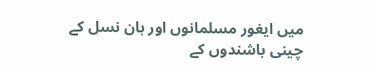میں ایغور مسلمانوں اور ہان نسل کے چینی باشندوں کے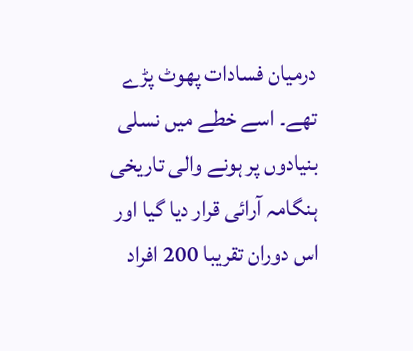درمیان فسادات پھوٹ پڑے تھے۔ اسے خطے میں نسلی بنیادوں پر ہونے والی تاریخی ہنگامہ آرائی قرار دیا گیا اور اس دوران تقریبا 200 افراد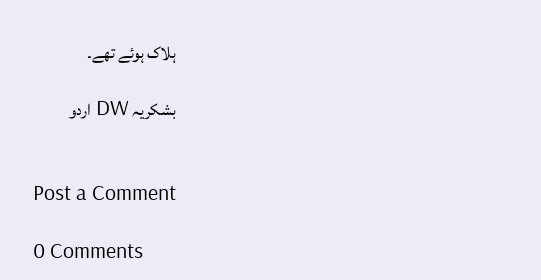ہلاک ہوئے تھے۔

بشکریہ DW اردو


Post a Comment

0 Comments